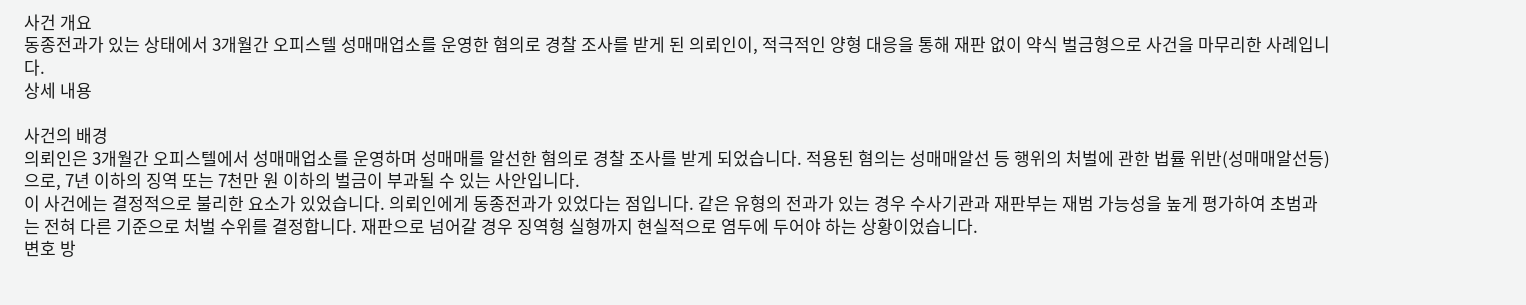사건 개요
동종전과가 있는 상태에서 3개월간 오피스텔 성매매업소를 운영한 혐의로 경찰 조사를 받게 된 의뢰인이, 적극적인 양형 대응을 통해 재판 없이 약식 벌금형으로 사건을 마무리한 사례입니다.
상세 내용

사건의 배경
의뢰인은 3개월간 오피스텔에서 성매매업소를 운영하며 성매매를 알선한 혐의로 경찰 조사를 받게 되었습니다. 적용된 혐의는 성매매알선 등 행위의 처벌에 관한 법률 위반(성매매알선등)으로, 7년 이하의 징역 또는 7천만 원 이하의 벌금이 부과될 수 있는 사안입니다.
이 사건에는 결정적으로 불리한 요소가 있었습니다. 의뢰인에게 동종전과가 있었다는 점입니다. 같은 유형의 전과가 있는 경우 수사기관과 재판부는 재범 가능성을 높게 평가하여 초범과는 전혀 다른 기준으로 처벌 수위를 결정합니다. 재판으로 넘어갈 경우 징역형 실형까지 현실적으로 염두에 두어야 하는 상황이었습니다.
변호 방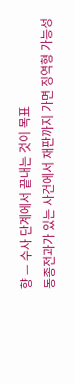향 — 수사 단계에서 끝내는 것이 목표
동종전과가 있는 사건에서 재판까지 가면 징역형 가능성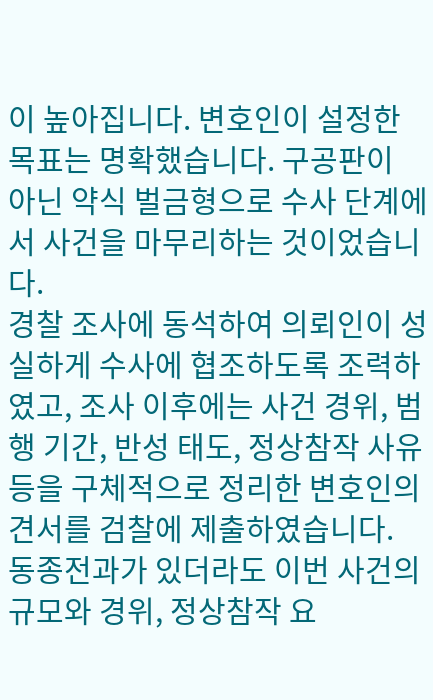이 높아집니다. 변호인이 설정한 목표는 명확했습니다. 구공판이 아닌 약식 벌금형으로 수사 단계에서 사건을 마무리하는 것이었습니다.
경찰 조사에 동석하여 의뢰인이 성실하게 수사에 협조하도록 조력하였고, 조사 이후에는 사건 경위, 범행 기간, 반성 태도, 정상참작 사유 등을 구체적으로 정리한 변호인의견서를 검찰에 제출하였습니다. 동종전과가 있더라도 이번 사건의 규모와 경위, 정상참작 요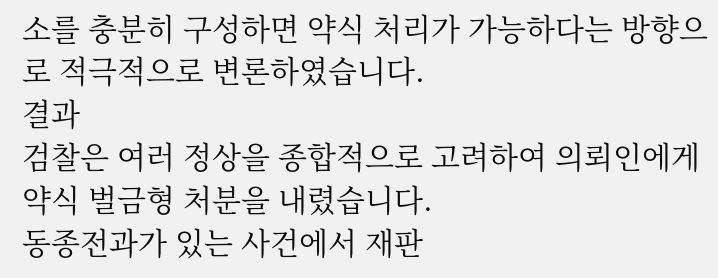소를 충분히 구성하면 약식 처리가 가능하다는 방향으로 적극적으로 변론하였습니다.
결과
검찰은 여러 정상을 종합적으로 고려하여 의뢰인에게 약식 벌금형 처분을 내렸습니다.
동종전과가 있는 사건에서 재판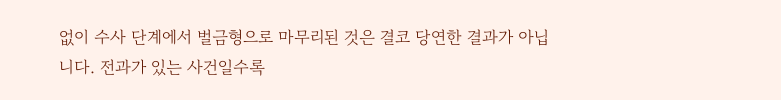없이 수사 단계에서 벌금형으로 마무리된 것은 결코 당연한 결과가 아닙니다. 전과가 있는 사건일수록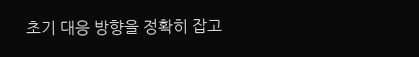초기 대응 방향을 정확히 잡고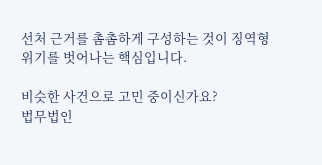선처 근거를 촘촘하게 구성하는 것이 징역형 위기를 벗어나는 핵심입니다.

비슷한 사건으로 고민 중이신가요?
법무법인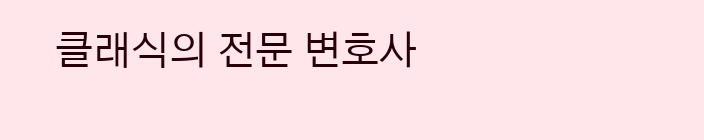클래식의 전문 변호사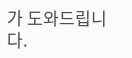가 도와드립니다.